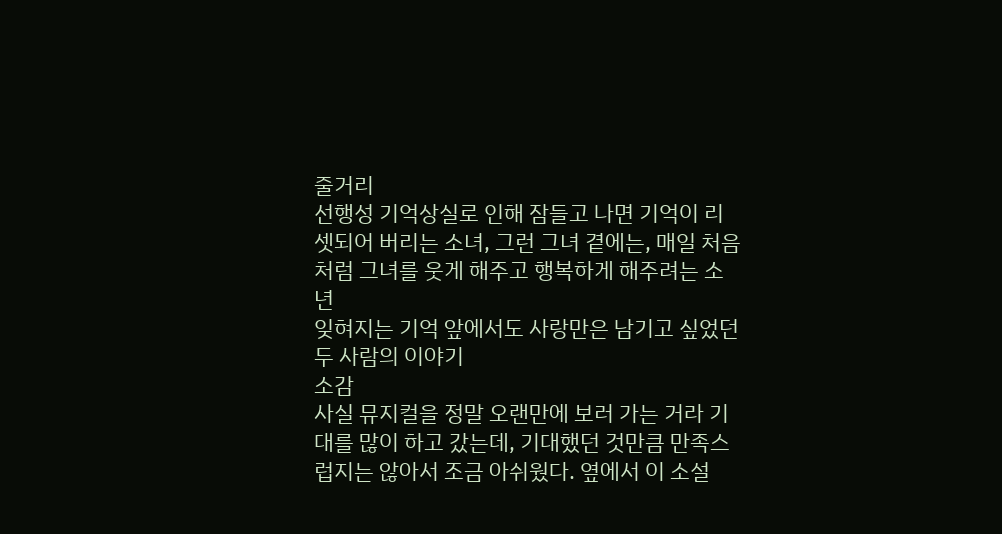줄거리
선행성 기억상실로 인해 잠들고 나면 기억이 리셋되어 버리는 소녀, 그런 그녀 곁에는, 매일 처음처럼 그녀를 웃게 해주고 행복하게 해주려는 소년
잊혀지는 기억 앞에서도 사랑만은 남기고 싶었던 두 사람의 이야기
소감
사실 뮤지컬을 정말 오랜만에 보러 가는 거라 기대를 많이 하고 갔는데, 기대했던 것만큼 만족스럽지는 않아서 조금 아쉬웠다. 옆에서 이 소설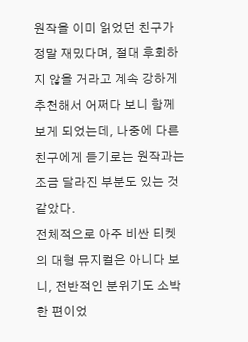원작을 이미 읽었던 친구가 정말 재밌다며, 절대 후회하지 않을 거라고 계속 강하게 추천해서 어쩌다 보니 함께 보게 되었는데, 나중에 다른 친구에게 듣기로는 원작과는 조금 달라진 부분도 있는 것 같았다.
전체적으로 아주 비싼 티켓의 대형 뮤지컬은 아니다 보니, 전반적인 분위기도 소박한 편이었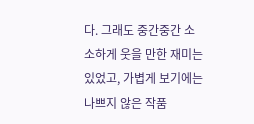다. 그래도 중간중간 소소하게 웃을 만한 재미는 있었고, 가볍게 보기에는 나쁘지 않은 작품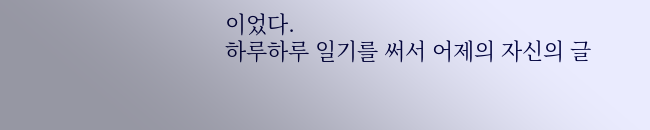이었다.
하루하루 일기를 써서 어제의 자신의 글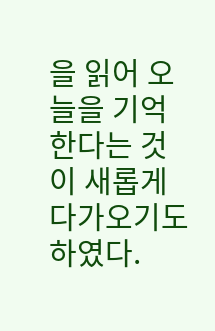을 읽어 오늘을 기억한다는 것이 새롭게 다가오기도 하였다.